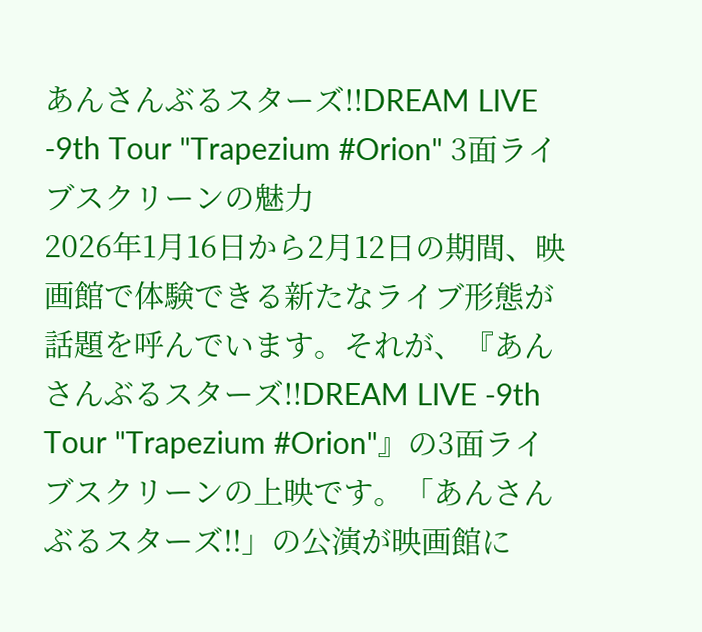あんさんぶるスターズ!!DREAM LIVE -9th Tour "Trapezium #Orion" 3面ライブスクリーンの魅力
2026年1月16日から2月12日の期間、映画館で体験できる新たなライブ形態が話題を呼んでいます。それが、『あんさんぶるスターズ!!DREAM LIVE -9th Tour "Trapezium #Orion"』の3面ライブスクリーンの上映です。「あんさんぶるスターズ!!」の公演が映画館に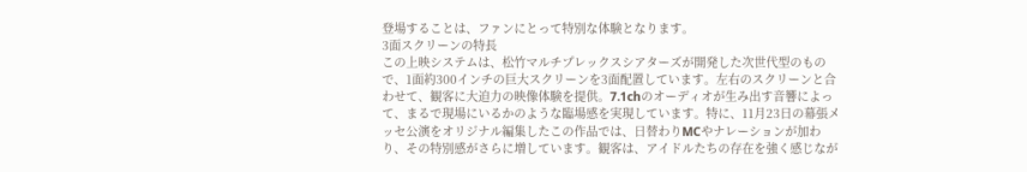登場することは、ファンにとって特別な体験となります。
3面スクリーンの特長
この上映システムは、松竹マルチプレックスシアターズが開発した次世代型のもので、1面約300インチの巨大スクリーンを3面配置しています。左右のスクリーンと合わせて、観客に大迫力の映像体験を提供。7.1chのオーディオが生み出す音響によって、まるで現場にいるかのような臨場感を実現しています。特に、11月23日の幕張メッセ公演をオリジナル編集したこの作品では、日替わりMCやナレーションが加わり、その特別感がさらに増しています。観客は、アイドルたちの存在を強く感じなが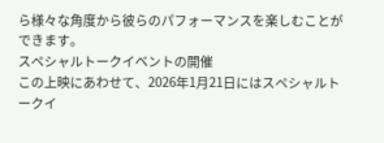ら様々な角度から彼らのパフォーマンスを楽しむことができます。
スペシャルトークイベントの開催
この上映にあわせて、2026年1月21日にはスペシャルトークイ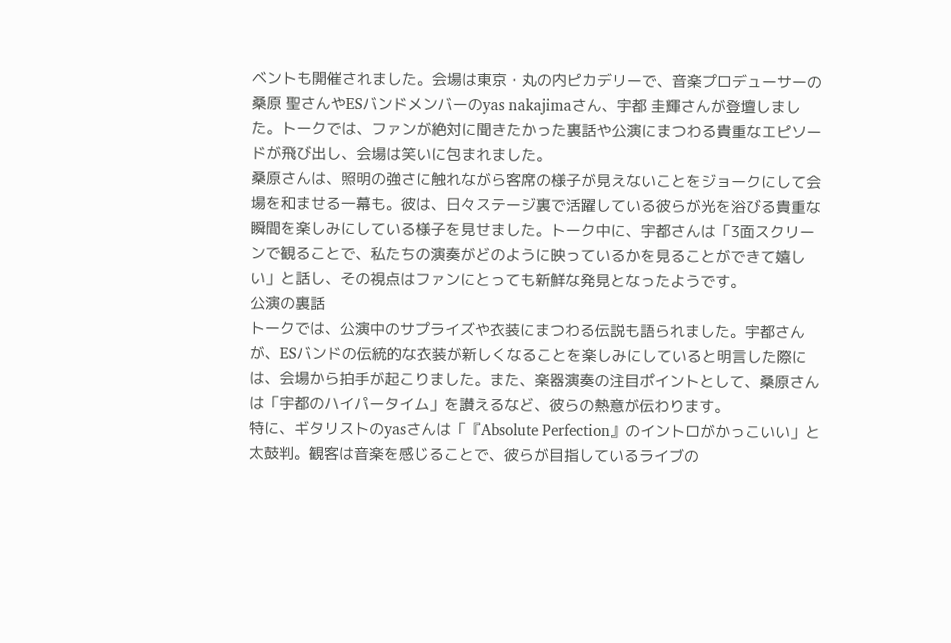ベントも開催されました。会場は東京・丸の内ピカデリーで、音楽プロデューサーの桑原 聖さんやESバンドメンバーのyas nakajimaさん、宇都 圭輝さんが登壇しました。トークでは、ファンが絶対に聞きたかった裏話や公演にまつわる貴重なエピソードが飛び出し、会場は笑いに包まれました。
桑原さんは、照明の強さに触れながら客席の様子が見えないことをジョークにして会場を和ませる一幕も。彼は、日々ステージ裏で活躍している彼らが光を浴びる貴重な瞬間を楽しみにしている様子を見せました。トーク中に、宇都さんは「3面スクリーンで観ることで、私たちの演奏がどのように映っているかを見ることができて嬉しい」と話し、その視点はファンにとっても新鮮な発見となったようです。
公演の裏話
トークでは、公演中のサプライズや衣装にまつわる伝説も語られました。宇都さんが、ESバンドの伝統的な衣装が新しくなることを楽しみにしていると明言した際には、会場から拍手が起こりました。また、楽器演奏の注目ポイントとして、桑原さんは「宇都のハイパータイム」を讃えるなど、彼らの熱意が伝わります。
特に、ギタリストのyasさんは「『Absolute Perfection』のイントロがかっこいい」と太鼓判。観客は音楽を感じることで、彼らが目指しているライブの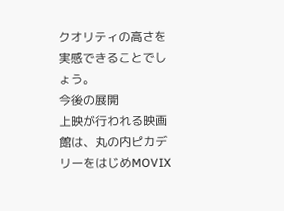クオリティの高さを実感できることでしょう。
今後の展開
上映が行われる映画館は、丸の内ピカデリーをはじめMOVIX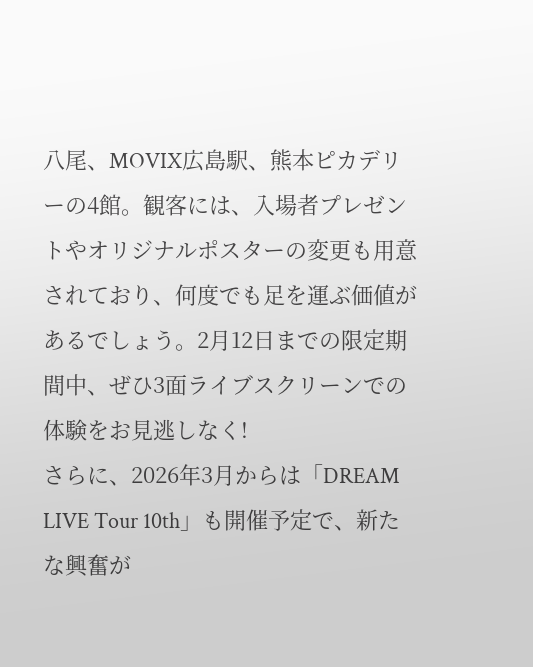八尾、MOVIX広島駅、熊本ピカデリーの4館。観客には、入場者プレゼントやオリジナルポスターの変更も用意されており、何度でも足を運ぶ価値があるでしょう。2月12日までの限定期間中、ぜひ3面ライブスクリーンでの体験をお見逃しなく!
さらに、2026年3月からは「DREAM LIVE Tour 10th」も開催予定で、新たな興奮が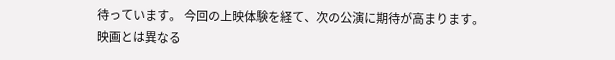待っています。 今回の上映体験を経て、次の公演に期待が高まります。
映画とは異なる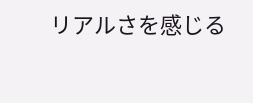リアルさを感じる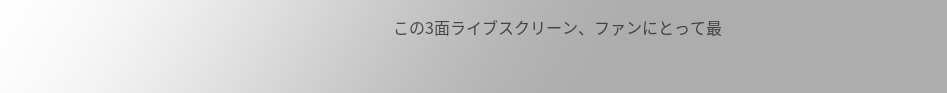この3面ライブスクリーン、ファンにとって最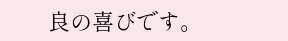良の喜びです。